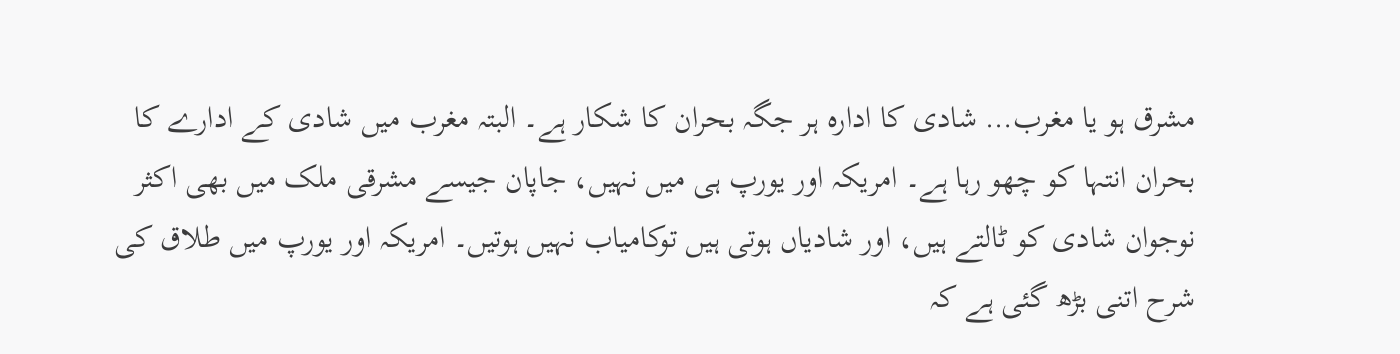مشرق ہو یا مغرب… شادی کا ادارہ ہر جگہ بحران کا شکار ہے۔ البتہ مغرب میں شادی کے ادارے کا بحران انتہا کو چھو رہا ہے۔ امریکہ اور یورپ ہی میں نہیں، جاپان جیسے مشرقی ملک میں بھی اکثر نوجوان شادی کو ٹالتے ہیں، اور شادیاں ہوتی ہیں توکامیاب نہیں ہوتیں۔ امریکہ اور یورپ میں طلاق کی شرح اتنی بڑھ گئی ہے کہ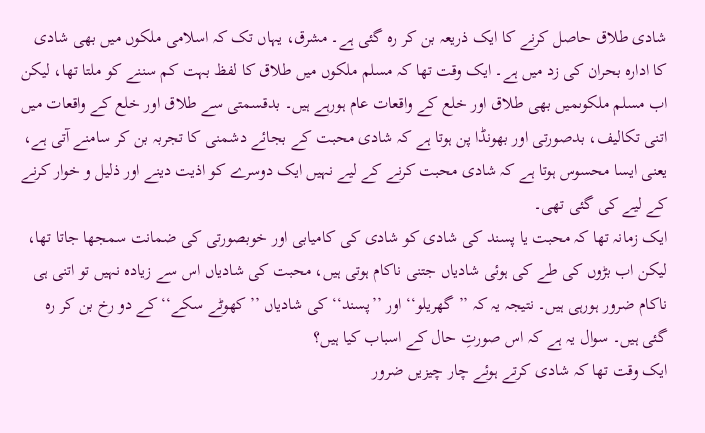شادی طلاق حاصل کرنے کا ایک ذریعہ بن کر رہ گئی ہے۔ مشرق، یہاں تک کہ اسلامی ملکوں میں بھی شادی کا ادارہ بحران کی زد میں ہے۔ ایک وقت تھا کہ مسلم ملکوں میں طلاق کا لفظ بہت کم سننے کو ملتا تھا، لیکن اب مسلم ملکوںمیں بھی طلاق اور خلع کے واقعات عام ہورہے ہیں۔ بدقسمتی سے طلاق اور خلع کے واقعات میں اتنی تکالیف، بدصورتی اور بھونڈا پن ہوتا ہے کہ شادی محبت کے بجائے دشمنی کا تجربہ بن کر سامنے آتی ہے، یعنی ایسا محسوس ہوتا ہے کہ شادی محبت کرنے کے لیے نہیں ایک دوسرے کو اذیت دینے اور ذلیل و خوار کرنے کے لیے کی گئی تھی۔
ایک زمانہ تھا کہ محبت یا پسند کی شادی کو شادی کی کامیابی اور خوبصورتی کی ضمانت سمجھا جاتا تھا، لیکن اب بڑوں کی طے کی ہوئی شادیاں جتنی ناکام ہوتی ہیں، محبت کی شادیاں اس سے زیادہ نہیں تو اتنی ہی ناکام ضرور ہورہی ہیں۔ نتیجہ یہ کہ ’’گھریلو‘‘ اور ’’پسند‘‘ کی شادیاں ’’کھوٹے سکے‘‘ کے دو رخ بن کر رہ گئی ہیں۔ سوال یہ ہے کہ اس صورتِ حال کے اسباب کیا ہیں؟
ایک وقت تھا کہ شادی کرتے ہوئے چار چیزیں ضرور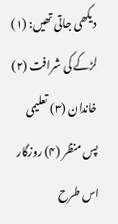دیکھی جاتی تھیں: (۱) لڑکے کی شرافت (۲) خاندان (۳) تعلیمی پس منظر (۴) روزگار
اس طرح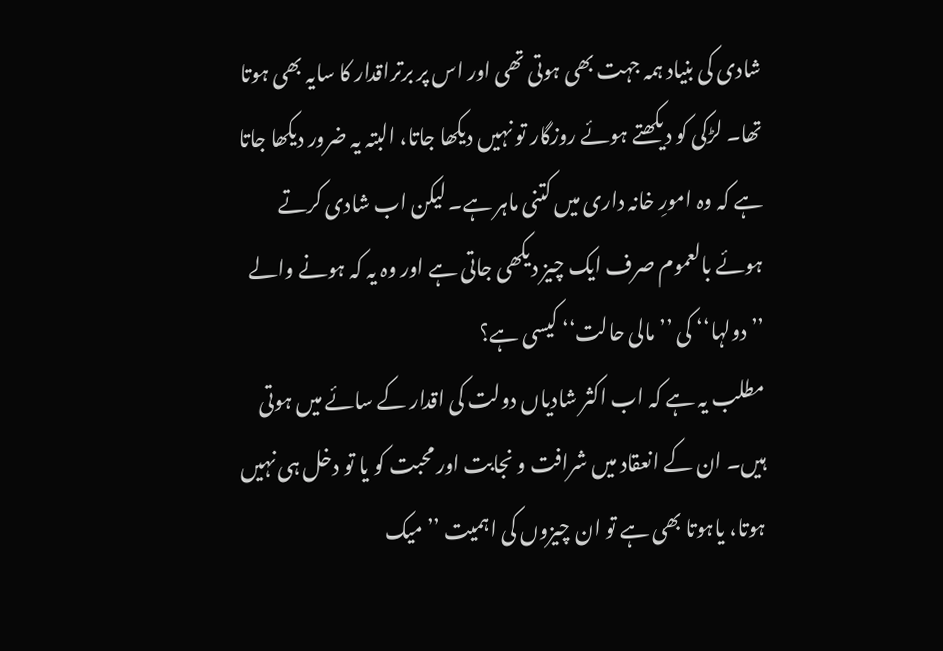شادی کی بنیاد ہمہ جہت بھی ہوتی تھی اور اس پر برتراقدار کا سایہ بھی ہوتا تھا۔ لڑکی کو دیکھتے ہوئے روزگار تو نہیں دیکھا جاتا، البتہ یہ ضرور دیکھا جاتا ہے کہ وہ امورِ خانہ داری میں کتنی ماہر ہے۔ لیکن اب شادی کرتے ہوئے بالعموم صرف ایک چیز دیکھی جاتی ہے اور وہ یہ کہ ہونے والے ’’دولہا‘‘ کی ’’مالی حالت‘‘ کیسی ہے؟
مطلب یہ ہے کہ اب اکثر شادیاں دولت کی اقدار کے سائے میں ہوتی ہیں۔ ان کے انعقاد میں شرافت و نجابت اور محبت کو یا تو دخل ہی نہیں ہوتا، یاہوتا بھی ہے تو ان چیزوں کی اہمیت ’’میک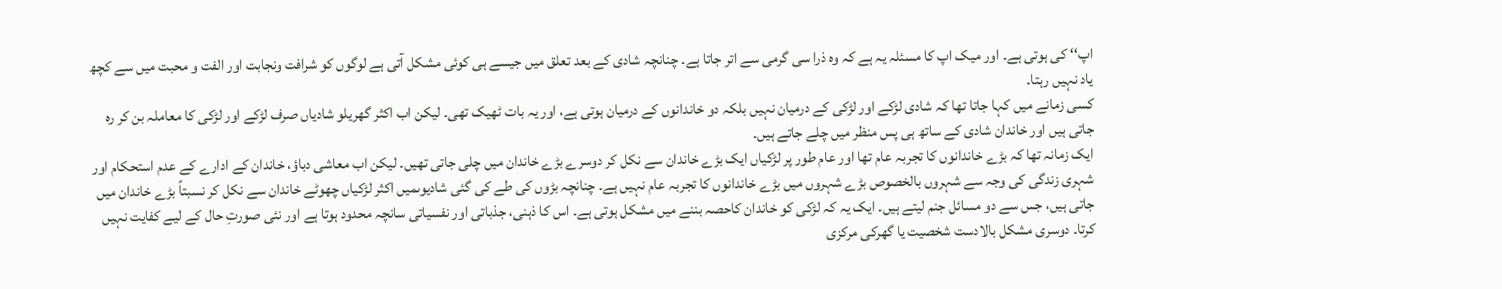اپ‘‘ کی ہوتی ہے۔ اور میک اپ کا مسئلہ یہ ہے کہ وہ ذرا سی گرمی سے اتر جاتا ہے۔ چنانچہ شادی کے بعد تعلق میں جیسے ہی کوئی مشکل آتی ہے لوگوں کو شرافت ونجابت اور الفت و محبت میں سے کچھ یاد نہیں رہتا۔
کسی زمانے میں کہا جاتا تھا کہ شادی لڑکے اور لڑکی کے درمیان نہیں بلکہ دو خاندانوں کے درمیان ہوتی ہے، اور یہ بات ٹھیک تھی۔ لیکن اب اکثر گھریلو شادیاں صرف لڑکے اور لڑکی کا معاملہ بن کر رہ جاتی ہیں اور خاندان شادی کے ساتھ ہی پس منظر میں چلے جاتے ہیں۔
ایک زمانہ تھا کہ بڑے خاندانوں کا تجربہ عام تھا اور عام طور پر لڑکیاں ایک بڑے خاندان سے نکل کر دوسرے بڑے خاندان میں چلی جاتی تھیں۔ لیکن اب معاشی دباؤ، خاندان کے ادارے کے عدم استحکام اور شہری زندگی کی وجہ سے شہروں بالخصوص بڑے شہروں میں بڑے خاندانوں کا تجربہ عام نہیں ہے۔ چنانچہ بڑوں کی طے کی گئی شادیوںمیں اکثر لڑکیاں چھوٹے خاندان سے نکل کر نسبتاً بڑے خاندان میں جاتی ہیں، جس سے دو مسائل جنم لیتے ہیں۔ ایک یہ کہ لڑکی کو خاندان کاحصہ بننے میں مشکل ہوتی ہے۔ اس کا ذہنی، جذباتی اور نفسیاتی سانچہ محدود ہوتا ہے اور نئی صورتِ حال کے لیے کفایت نہیں کرتا۔ دوسری مشکل بالادست شخصیت یا گھرکی مرکزی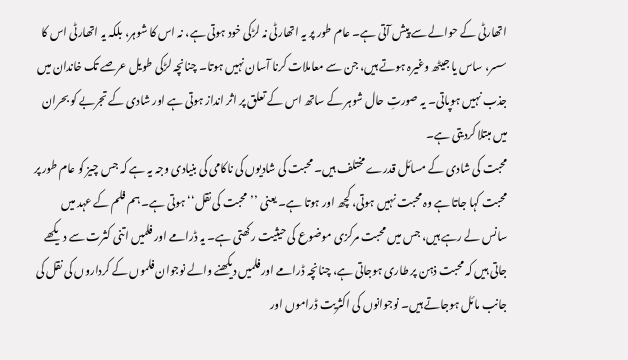اتھارٹی کے حوالے سے پیش آتی ہے۔ عام طور پر یہ اتھارٹی نہ لڑکی خود ہوتی ہے، نہ اس کا شوہر، بلکہ یہ اتھارٹی اس کا سسر، ساس یا جیٹھ وغیرہ ہوتے ہیں، جن سے معاملات کرنا آسان نہیں ہوتا۔ چنانچہ لڑکی طویل عرصے تک خاندان میں جذب نہیں ہوپاتی۔ یہ صورتِ حال شوہر کے ساتھ اس کے تعلق پر اثر انداز ہوتی ہے اور شادی کے تجربے کو بحران میں مبتلا کردیتی ہے۔
محبت کی شادی کے مسائل قدرے مختلف ہیں۔ محبت کی شادیوں کی ناکامی کی بنیادی وجہ یہ ہے کہ جس چیز کو عام طور پر محبت کہا جاتا ہے وہ محبت نہیں ہوتی، کچھ اور ہوتا ہے۔ یعنی ’’محبت کی نقل‘‘ ہوتی ہے۔ ہم فلم کے عہد میں سانس لے رہے ہیں، جس میں محبت مرکزی موضوع کی حیثیت رکھتی ہے۔ یہ ڈرامے اور فلمیں اتنی کثرت سے دیکھے جاتی ہیں کہ محبت ذہن پر طاری ہوجاتی ہے، چنانچہ ڈرامے اور فلمیں دیکھنے والے نوجوان فلموں کے کرداروں کی نقل کی جانب مائل ہوجاتے ہیں۔ نوجوانوں کی اکثریت ڈراموں اور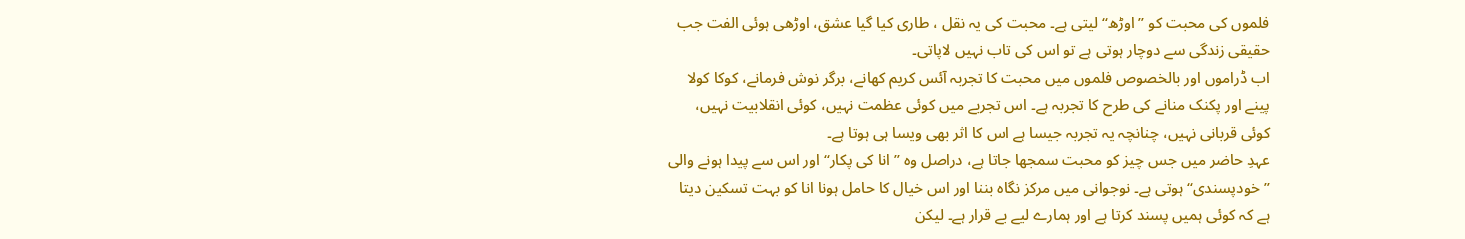فلموں کی محبت کو ’’اوڑھ‘‘ لیتی ہے۔ محبت کی یہ نقل ، طاری کیا گیا عشق، اوڑھی ہوئی الفت جب حقیقی زندگی سے دوچار ہوتی ہے تو اس کی تاب نہیں لاپاتی۔
اب ڈراموں اور بالخصوص فلموں میں محبت کا تجربہ آئس کریم کھانے، برگر نوش فرمانے، کوکا کولا پینے اور پکنک منانے کی طرح کا تجربہ ہے۔ اس تجربے میں کوئی عظمت نہیں، کوئی انقلابیت نہیں، کوئی قربانی نہیں، چنانچہ یہ تجربہ جیسا ہے اس کا اثر بھی ویسا ہی ہوتا ہے۔
عہدِ حاضر میں جس چیز کو محبت سمجھا جاتا ہے، دراصل وہ ’’انا کی پکار‘‘ اور اس سے پیدا ہونے والی ’’خودپسندی‘‘ ہوتی ہے۔ نوجوانی میں مرکز نگاہ بننا اور اس خیال کا حامل ہونا انا کو بہت تسکین دیتا ہے کہ کوئی ہمیں پسند کرتا ہے اور ہمارے لیے بے قرار ہے۔ لیکن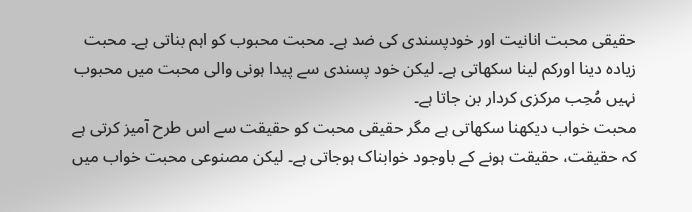حقیقی محبت انانیت اور خودپسندی کی ضد ہے۔ محبت محبوب کو اہم بناتی ہے۔ محبت زیادہ دینا اورکم لینا سکھاتی ہے۔ لیکن خود پسندی سے پیدا ہونی والی محبت میں محبوب نہیں مُحِب مرکزی کردار بن جاتا ہے۔
محبت خواب دیکھنا سکھاتی ہے مگر حقیقی محبت کو حقیقت سے اس طرح آمیز کرتی ہے کہ حقیقت، حقیقت ہونے کے باوجود خوابناک ہوجاتی ہے۔ لیکن مصنوعی محبت خواب میں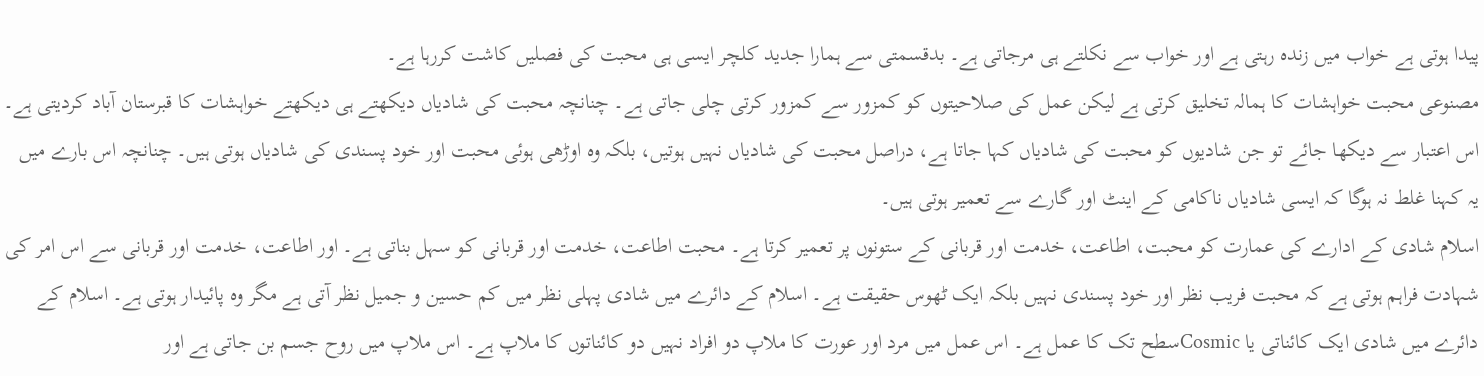پیدا ہوتی ہے خواب میں زندہ رہتی ہے اور خواب سے نکلتے ہی مرجاتی ہے۔ بدقسمتی سے ہمارا جدید کلچر ایسی ہی محبت کی فصلیں کاشت کررہا ہے۔
مصنوعی محبت خواہشات کا ہمالہ تخلیق کرتی ہے لیکن عمل کی صلاحیتوں کو کمزور سے کمزور کرتی چلی جاتی ہے۔ چنانچہ محبت کی شادیاں دیکھتے ہی دیکھتے خواہشات کا قبرستان آباد کردیتی ہے۔ اس اعتبار سے دیکھا جائے تو جن شادیوں کو محبت کی شادیاں کہا جاتا ہے، دراصل محبت کی شادیاں نہیں ہوتیں، بلکہ وہ اوڑھی ہوئی محبت اور خود پسندی کی شادیاں ہوتی ہیں۔ چنانچہ اس بارے میں یہ کہنا غلط نہ ہوگا کہ ایسی شادیاں ناکامی کے اینٹ اور گارے سے تعمیر ہوتی ہیں۔
اسلام شادی کے ادارے کی عمارت کو محبت، اطاعت، خدمت اور قربانی کے ستونوں پر تعمیر کرتا ہے۔ محبت اطاعت، خدمت اور قربانی کو سہل بناتی ہے۔ اور اطاعت، خدمت اور قربانی سے اس امر کی شہادت فراہم ہوتی ہے کہ محبت فریب نظر اور خود پسندی نہیں بلکہ ایک ٹھوس حقیقت ہے۔ اسلام کے دائرے میں شادی پہلی نظر میں کم حسین و جمیل نظر آتی ہے مگر وہ پائیدار ہوتی ہے۔ اسلام کے دائرے میں شادی ایک کائناتی یا Cosmicسطح تک کا عمل ہے۔ اس عمل میں مرد اور عورت کا ملاپ دو افراد نہیں دو کائناتوں کا ملاپ ہے۔ اس ملاپ میں روح جسم بن جاتی ہے اور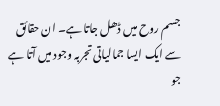جسم روح میں ڈھل جاتا ہے۔ ان حقائق سے ایک ایسا جمالیاتی تجربہ وجود میں آتا ہے جو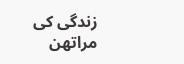زندگی کی مراتھن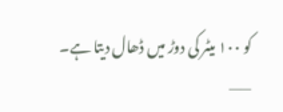کو ۱۰۰ میٹر کی دوڑ میں ڈھال دیتا ہے۔
——